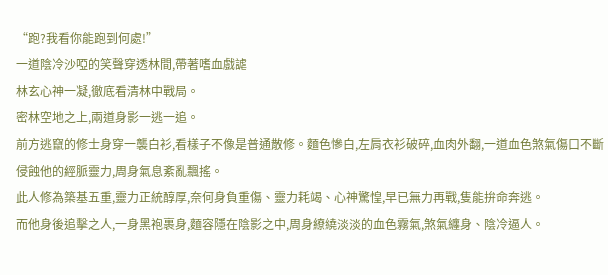“跑?我看你能跑到何處!”
一道陰冷沙啞的笑聲穿透林間,帶著嗜血戲謔
林玄心神一凝,徹底看清林中戰局。
密林空地之上,兩道身影一逃一追。
前方逃竄的修士身穿一襲白衫,看樣子不像是普通散修。麵色慘白,左肩衣衫破碎,血肉外翻,一道血色煞氣傷口不斷侵蝕他的經脈靈力,周身氣息紊亂飄搖。
此人修為築基五重,靈力正統醇厚,奈何身負重傷、靈力耗竭、心神驚惶,早已無力再戰,隻能拚命奔逃。
而他身後追擊之人,一身黑袍裹身,麵容隱在陰影之中,周身繚繞淡淡的血色霧氣,煞氣纏身、陰冷逼人。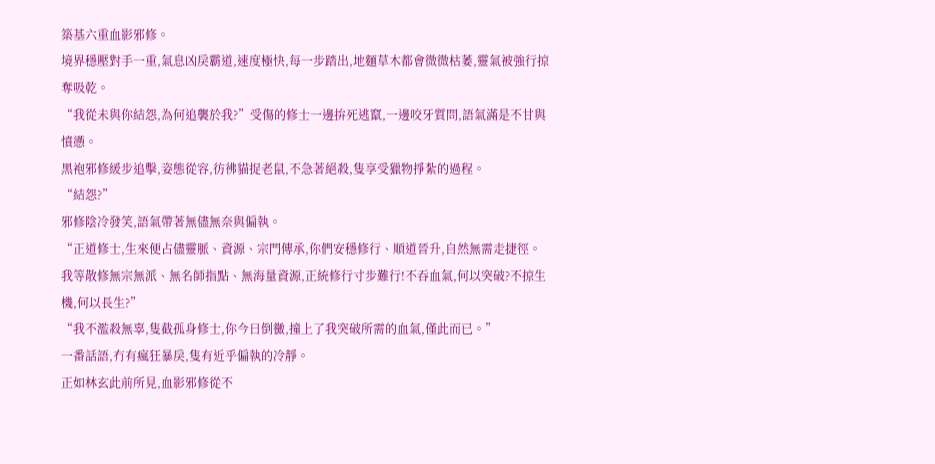築基六重血影邪修。
境界穩壓對手一重,氣息凶戾霸道,速度極快,每一步踏出,地麵草木都會微微枯萎,靈氣被強行掠奪吸乾。
“我從未與你結怨,為何追襲於我?”受傷的修士一邊拚死逃竄,一邊咬牙質問,語氣滿是不甘與憤懣。
黑袍邪修緩步追擊,姿態從容,彷彿貓捉老鼠,不急著絕殺,隻享受獵物掙紮的過程。
“結怨?”
邪修陰冷發笑,語氣帶著無儘無奈與偏執。
“正道修士,生來便占儘靈脈、資源、宗門傳承,你們安穩修行、順道晉升,自然無需走捷徑。我等散修無宗無派、無名師指點、無海量資源,正統修行寸步難行!不吞血氣,何以突破?不掠生機,何以長生?”
“我不濫殺無辜,隻截孤身修士,你今日倒黴,撞上了我突破所需的血氣,僅此而已。”
一番話語,冇有瘋狂暴戾,隻有近乎偏執的冷靜。
正如林玄此前所見,血影邪修從不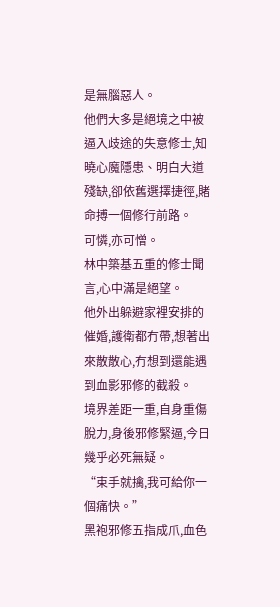是無腦惡人。
他們大多是絕境之中被逼入歧途的失意修士,知曉心魔隱患、明白大道殘缺,卻依舊選擇捷徑,賭命搏一個修行前路。
可憐,亦可憎。
林中築基五重的修士聞言,心中滿是絕望。
他外出躲避家裡安排的催婚,護衛都冇帶,想著出來散散心,冇想到還能遇到血影邪修的截殺。
境界差距一重,自身重傷脫力,身後邪修緊逼,今日幾乎必死無疑。
“束手就擒,我可給你一個痛快。”
黑袍邪修五指成爪,血色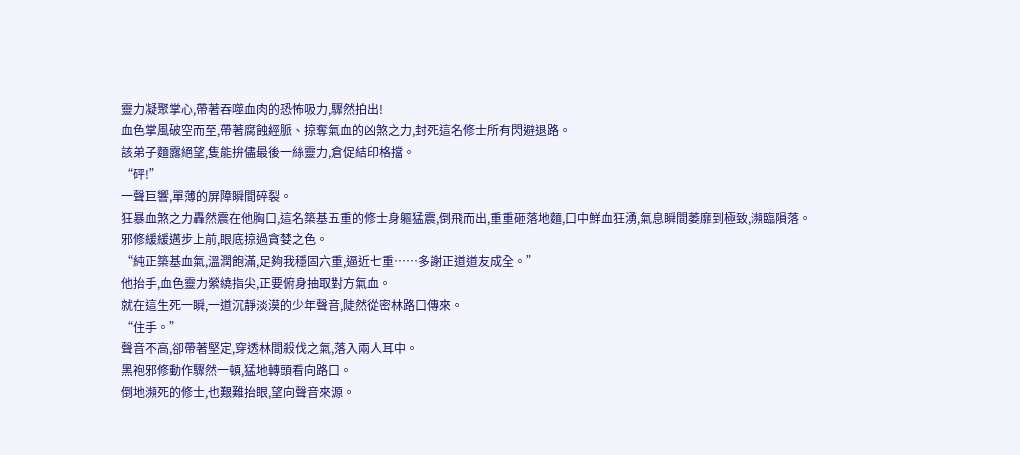靈力凝聚掌心,帶著吞噬血肉的恐怖吸力,驟然拍出!
血色掌風破空而至,帶著腐蝕經脈、掠奪氣血的凶煞之力,封死這名修士所有閃避退路。
該弟子麵露絕望,隻能拚儘最後一絲靈力,倉促結印格擋。
“砰!”
一聲巨響,單薄的屏障瞬間碎裂。
狂暴血煞之力轟然震在他胸口,這名築基五重的修士身軀猛震,倒飛而出,重重砸落地麵,口中鮮血狂湧,氣息瞬間萎靡到極致,瀕臨隕落。
邪修緩緩邁步上前,眼底掠過貪婪之色。
“純正築基血氣,溫潤飽滿,足夠我穩固六重,逼近七重……多謝正道道友成全。”
他抬手,血色靈力縈繞指尖,正要俯身抽取對方氣血。
就在這生死一瞬,一道沉靜淡漠的少年聲音,陡然從密林路口傳來。
“住手。”
聲音不高,卻帶著堅定,穿透林間殺伐之氣,落入兩人耳中。
黑袍邪修動作驟然一頓,猛地轉頭看向路口。
倒地瀕死的修士,也艱難抬眼,望向聲音來源。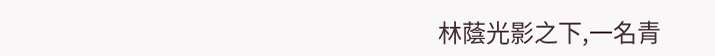林蔭光影之下,一名青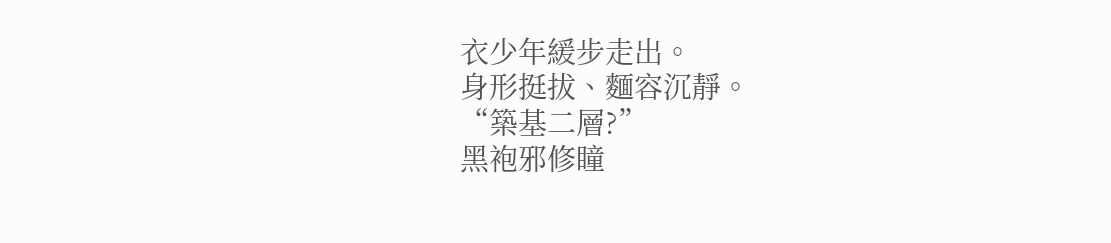衣少年緩步走出。
身形挺拔、麵容沉靜。
“築基二層?”
黑袍邪修瞳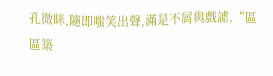孔微眯,隨即嗤笑出聲,滿是不屑與戲謔,“區區築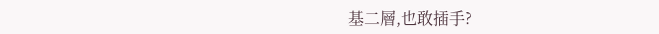基二層,也敢插手?